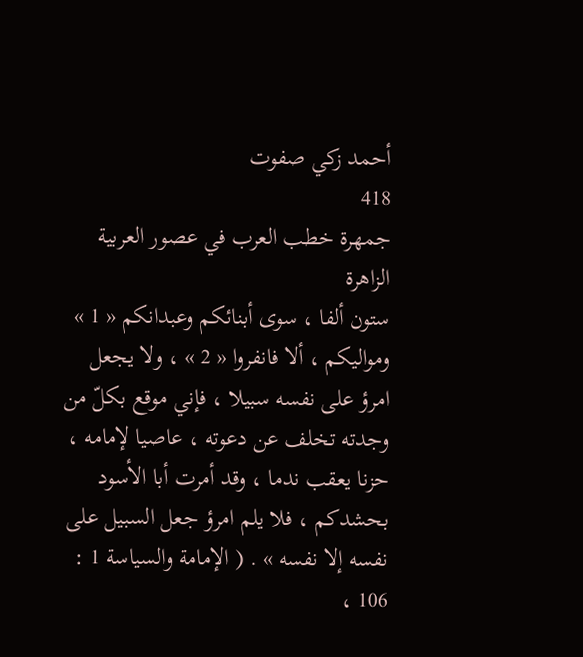أحمد زكي صفوت
418
جمهرة خطب العرب في عصور العربية الزاهرة
ستون ألفا ، سوى أبنائكم وعبدانكم « 1 » ومواليكم ، ألا فانفروا « 2 » ، ولا يجعل امرؤ على نفسه سبيلا ، فإني موقع بكلّ من وجدته تخلف عن دعوته ، عاصيا لإمامه ، حزنا يعقب ندما ، وقد أمرت أبا الأسود بحشدكم ، فلا يلم امرؤ جعل السبيل على نفسه إلا نفسه » . ( الإمامة والسياسة 1 : 106 ،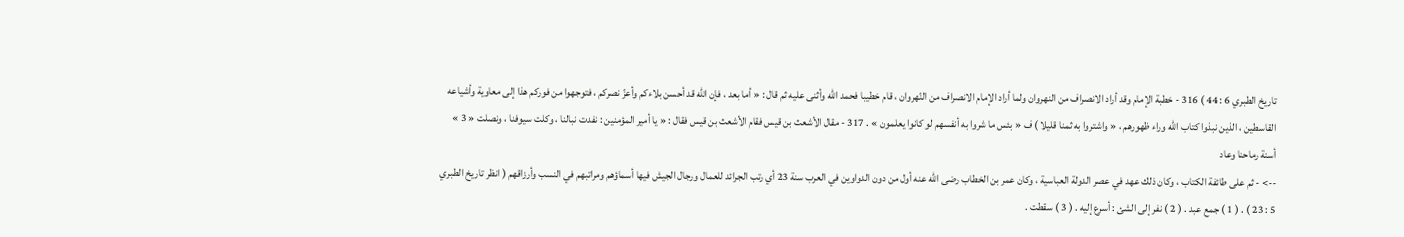تاريخ الطبري 6 : 44 ) 316 - خطبة الإمام وقد أراد الانصراف من النهروان ولما أراد الإمام الانصراف من النّهروان ، قام خطيبا فحمد اللّه وأثنى عليه ثم قال : « أما بعد ، فإن اللّه قد أحسن بلاءكم وأعزّ نصركم ، فتوجهوا من فوركم هذا إلى معاوية وأشياعه القاسطين ، الذين نبذوا كتاب اللّه وراء ظهورهم ، « واشتروا به ثمنا قليلا ) ف « بئس ما شروا به أنفسهم لو كانوا يعلمون » . 317 - مقال الأشعث بن قيس فقام الأشعث بن قيس فقال : « يا أمير المؤمنين : نفدت نبالنا ، وكلت سيوفنا ، ونصلت « 3 » أسنة رماحنا وعاد
--> - ثم على طائفة الكتاب ، وكان ذلك عهد في عصر الدولة العباسية ، وكان عمر بن الخطاب رضى اللّه عنه أول من دون الدواوين في العرب سنة 23 أي رتب الجرائد للعمال ورجال الجيش فيها أسماؤهم ومراتبهم في النسب وأرزاقهم ( انظر تاريخ الطبري 5 : 23 ) . ( 1 ) جمع عبد . ( 2 ) نفر إلى الشئ : أسرع إليه . ( 3 ) سقطت .